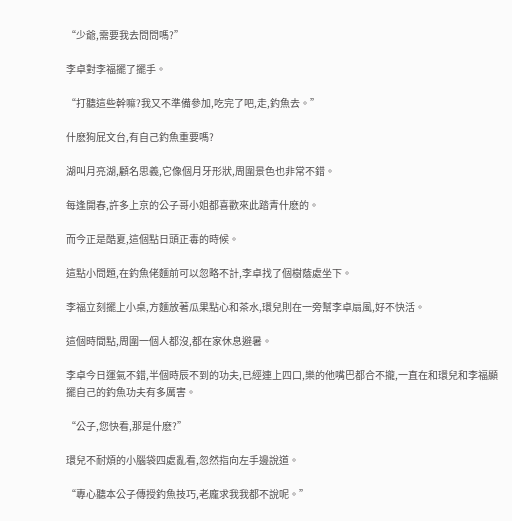“少爺,需要我去問問嗎?”

李卓對李福擺了擺手。

“打聽這些幹嘛?我又不準備參加,吃完了吧,走,釣魚去。”

什麽狗屁文台,有自己釣魚重要嗎?

湖叫月亮湖,顧名思義,它像個月牙形狀,周圍景色也非常不錯。

每逢開春,許多上京的公子哥小姐都喜歡來此踏青什麽的。

而今正是酷夏,這個點日頭正毒的時候。

這點小問題,在釣魚佬麵前可以忽略不計,李卓找了個樹蔭處坐下。

李福立刻擺上小桌,方麵放著瓜果點心和茶水,環兒則在一旁幫李卓扇風,好不快活。

這個時間點,周圍一個人都沒,都在家休息避暑。

李卓今日運氣不錯,半個時辰不到的功夫,已經連上四口,樂的他嘴巴都合不攏,一直在和環兒和李福顯擺自己的釣魚功夫有多厲害。

“公子,您快看,那是什麽?”

環兒不耐煩的小腦袋四處亂看,忽然指向左手邊說道。

“專心聽本公子傳授釣魚技巧,老龐求我我都不說呢。”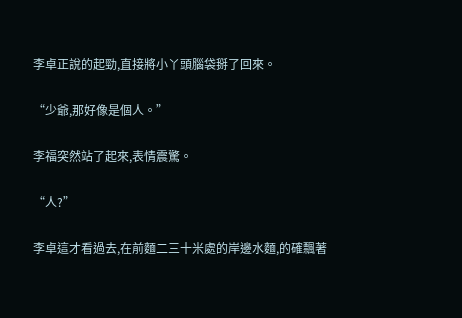李卓正說的起勁,直接將小丫頭腦袋掰了回來。

“少爺,那好像是個人。”

李福突然站了起來,表情震驚。

“人?”

李卓這才看過去,在前麵二三十米處的岸邊水麵,的確飄著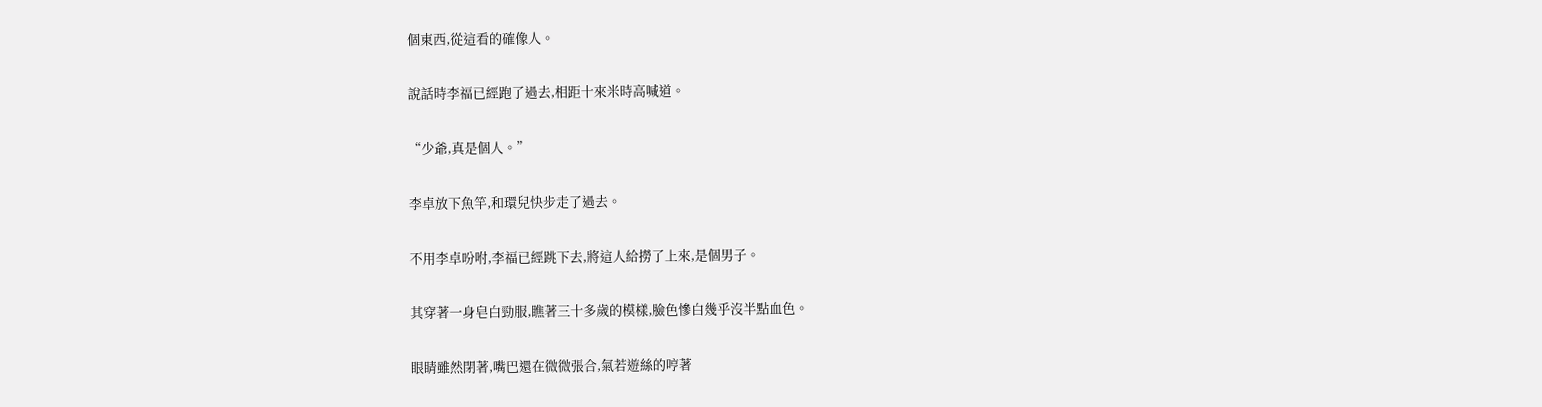個東西,從這看的確像人。

說話時李福已經跑了過去,相距十來米時高喊道。

“少爺,真是個人。”

李卓放下魚竿,和環兒快步走了過去。

不用李卓吩咐,李福已經跳下去,將這人給撈了上來,是個男子。

其穿著一身皂白勁服,瞧著三十多歲的模樣,臉色慘白幾乎沒半點血色。

眼睛雖然閉著,嘴巴還在微微張合,氣若遊絲的哼著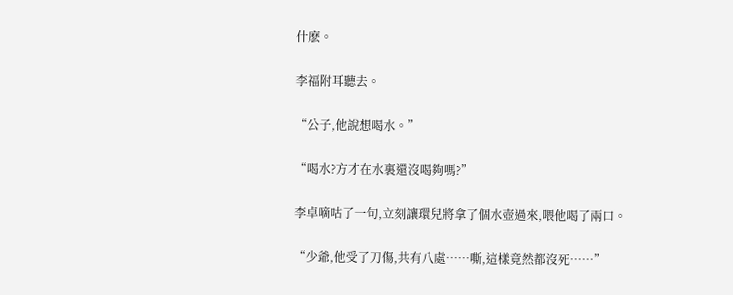什麽。

李福附耳聽去。

“公子,他說想喝水。”

“喝水?方才在水裏還沒喝夠嗎?”

李卓嘀咕了一句,立刻讓環兒將拿了個水壺過來,喂他喝了兩口。

“少爺,他受了刀傷,共有八處……嘶,這樣竟然都沒死……”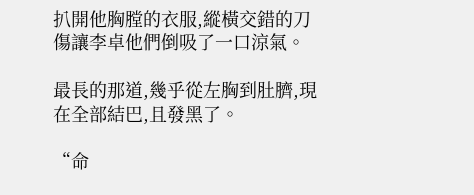扒開他胸膛的衣服,縱橫交錯的刀傷讓李卓他們倒吸了一口涼氣。

最長的那道,幾乎從左胸到肚臍,現在全部結巴,且發黑了。

“命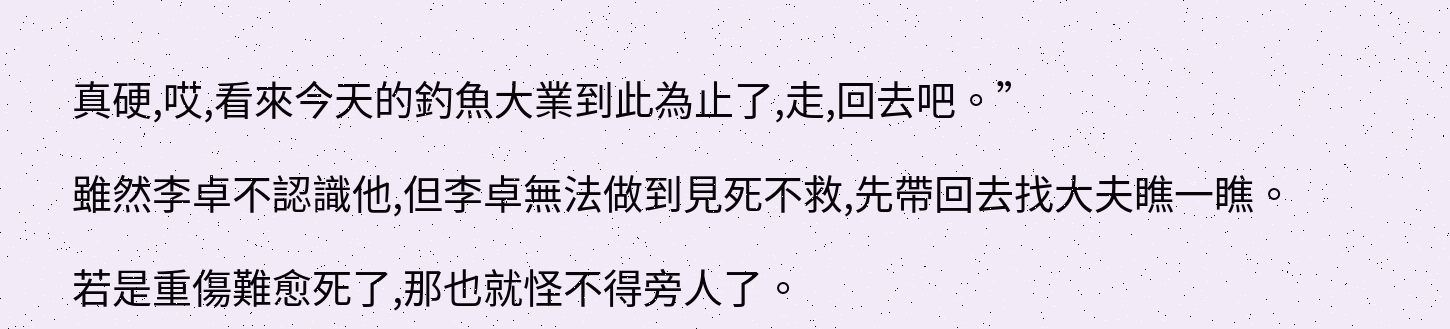真硬,哎,看來今天的釣魚大業到此為止了,走,回去吧。”

雖然李卓不認識他,但李卓無法做到見死不救,先帶回去找大夫瞧一瞧。

若是重傷難愈死了,那也就怪不得旁人了。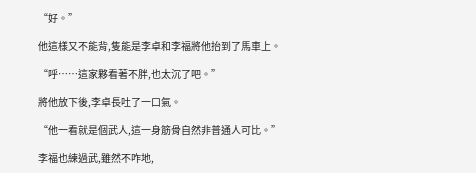“好。”

他這樣又不能背,隻能是李卓和李福將他抬到了馬車上。

“呼……這家夥看著不胖,也太沉了吧。”

將他放下後,李卓長吐了一口氣。

“他一看就是個武人,這一身筋骨自然非普通人可比。”

李福也練過武,雖然不咋地,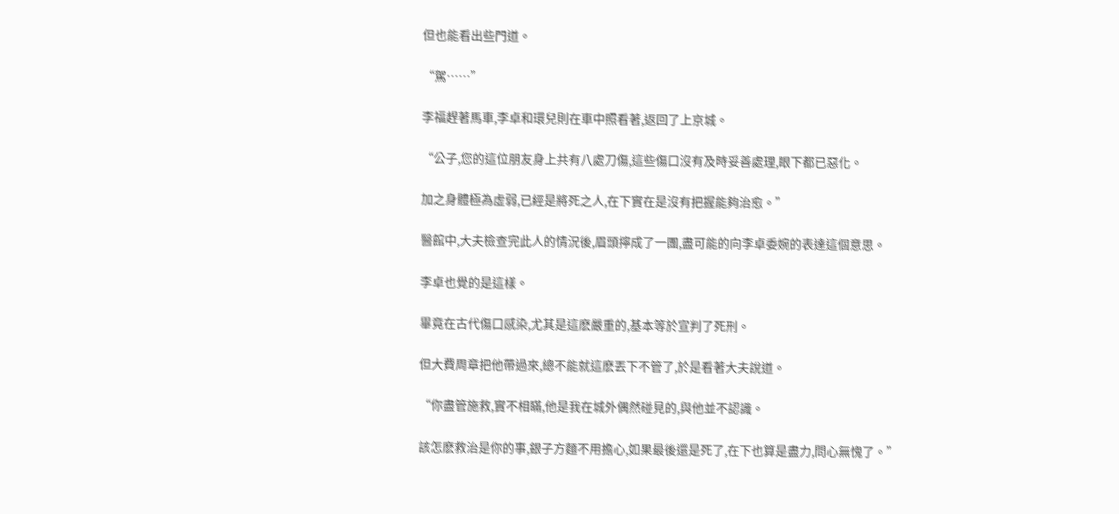但也能看出些門道。

“駕……”

李福趕著馬車,李卓和環兒則在車中照看著,返回了上京城。

“公子,您的這位朋友身上共有八處刀傷,這些傷口沒有及時妥善處理,眼下都已惡化。

加之身體極為虛弱,已經是將死之人,在下實在是沒有把握能夠治愈。”

醫館中,大夫檢查完此人的情況後,眉頭擰成了一團,盡可能的向李卓委婉的表達這個意思。

李卓也覺的是這樣。

畢竟在古代傷口感染,尤其是這麽嚴重的,基本等於宣判了死刑。

但大費周章把他帶過來,總不能就這麽丟下不管了,於是看著大夫說道。

“你盡管施救,實不相瞞,他是我在城外偶然碰見的,與他並不認識。

該怎麽救治是你的事,銀子方麵不用擔心,如果最後還是死了,在下也算是盡力,問心無愧了。”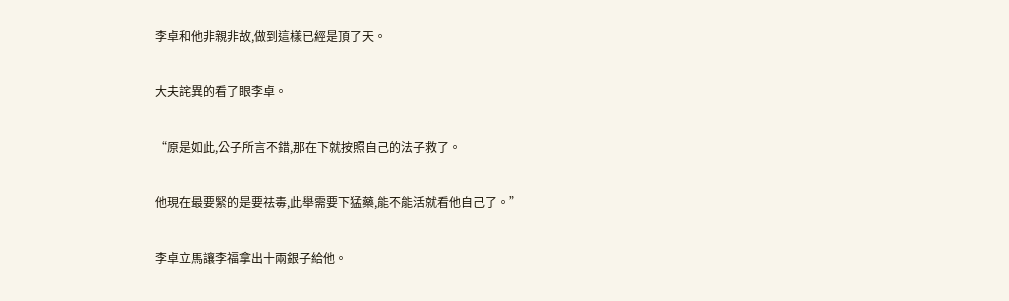李卓和他非親非故,做到這樣已經是頂了天。

大夫詫異的看了眼李卓。

“原是如此,公子所言不錯,那在下就按照自己的法子救了。

他現在最要緊的是要祛毒,此舉需要下猛藥,能不能活就看他自己了。”

李卓立馬讓李福拿出十兩銀子給他。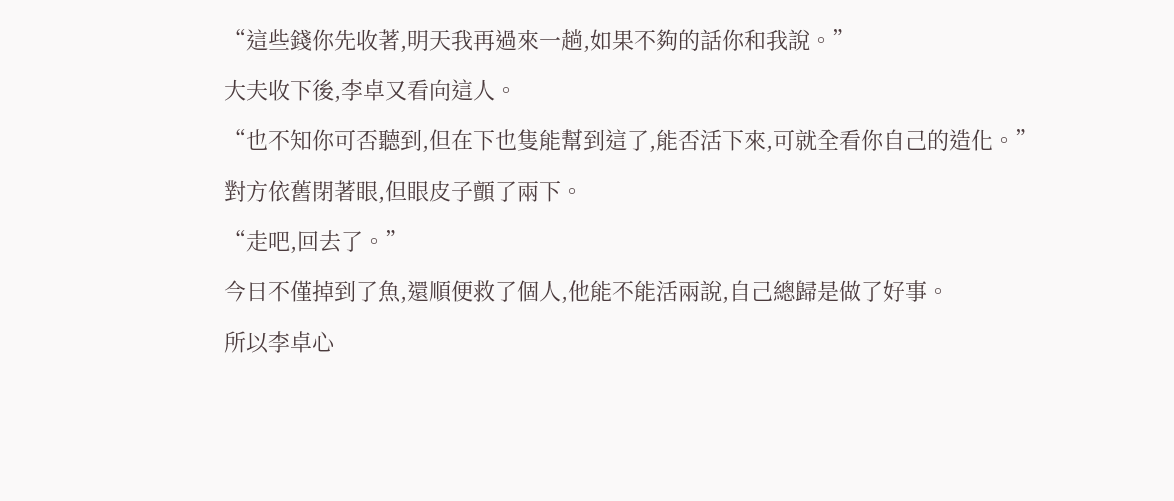“這些錢你先收著,明天我再過來一趟,如果不夠的話你和我說。”

大夫收下後,李卓又看向這人。

“也不知你可否聽到,但在下也隻能幫到這了,能否活下來,可就全看你自己的造化。”

對方依舊閉著眼,但眼皮子顫了兩下。

“走吧,回去了。”

今日不僅掉到了魚,還順便救了個人,他能不能活兩說,自己總歸是做了好事。

所以李卓心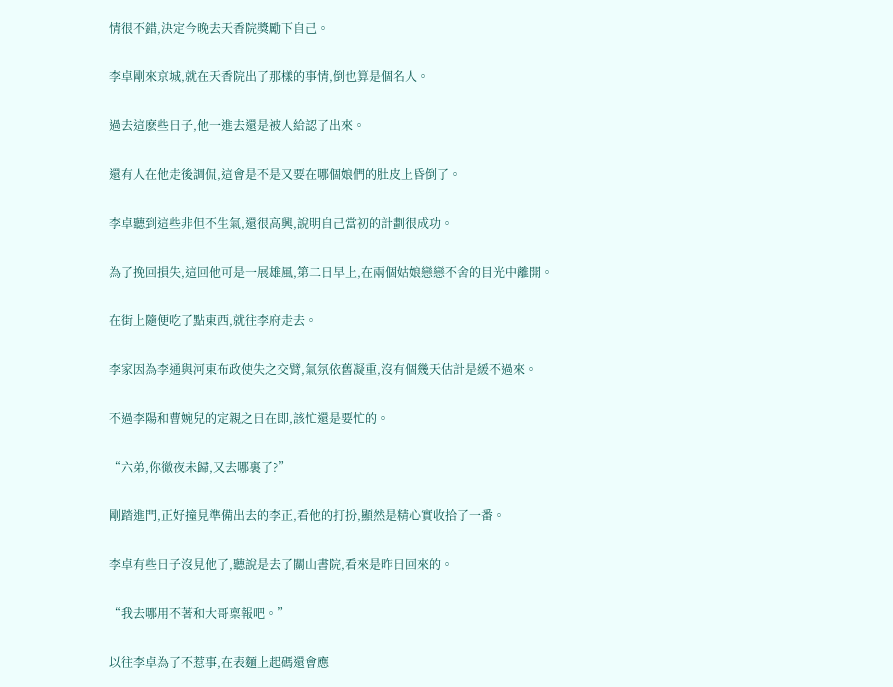情很不錯,決定今晚去天香院獎勵下自己。

李卓剛來京城,就在天香院出了那樣的事情,倒也算是個名人。

過去這麽些日子,他一進去還是被人給認了出來。

還有人在他走後調侃,這會是不是又要在哪個娘們的肚皮上昏倒了。

李卓聽到這些非但不生氣,還很高興,說明自己當初的計劃很成功。

為了挽回損失,這回他可是一展雄風,第二日早上,在兩個姑娘戀戀不舍的目光中離開。

在街上隨便吃了點東西,就往李府走去。

李家因為李通與河東布政使失之交臂,氣氛依舊凝重,沒有個幾天估計是緩不過來。

不過李陽和曹婉兒的定親之日在即,該忙還是要忙的。

“六弟,你徹夜未歸,又去哪裏了?”

剛踏進門,正好撞見準備出去的李正,看他的打扮,顯然是精心實收拾了一番。

李卓有些日子沒見他了,聽說是去了關山書院,看來是昨日回來的。

“我去哪用不著和大哥稟報吧。”

以往李卓為了不惹事,在表麵上起碼還會應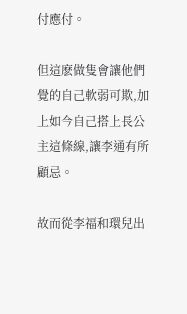付應付。

但這麽做隻會讓他們覺的自己軟弱可欺,加上如今自己搭上長公主這條線,讓李通有所顧忌。

故而從李福和環兒出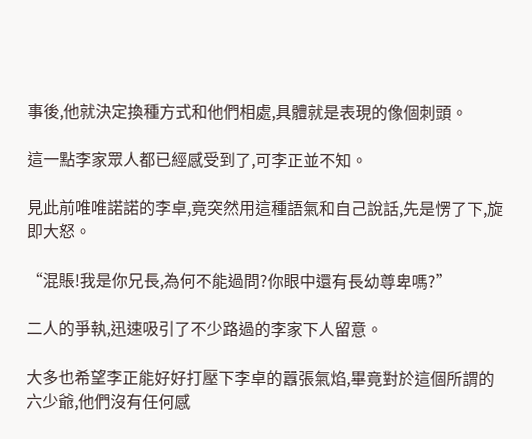事後,他就決定換種方式和他們相處,具體就是表現的像個刺頭。

這一點李家眾人都已經感受到了,可李正並不知。

見此前唯唯諾諾的李卓,竟突然用這種語氣和自己說話,先是愣了下,旋即大怒。

“混賬!我是你兄長,為何不能過問?你眼中還有長幼尊卑嗎?”

二人的爭執,迅速吸引了不少路過的李家下人留意。

大多也希望李正能好好打壓下李卓的囂張氣焰,畢竟對於這個所謂的六少爺,他們沒有任何感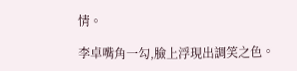情。

李卓嘴角一勾,臉上浮現出調笑之色。